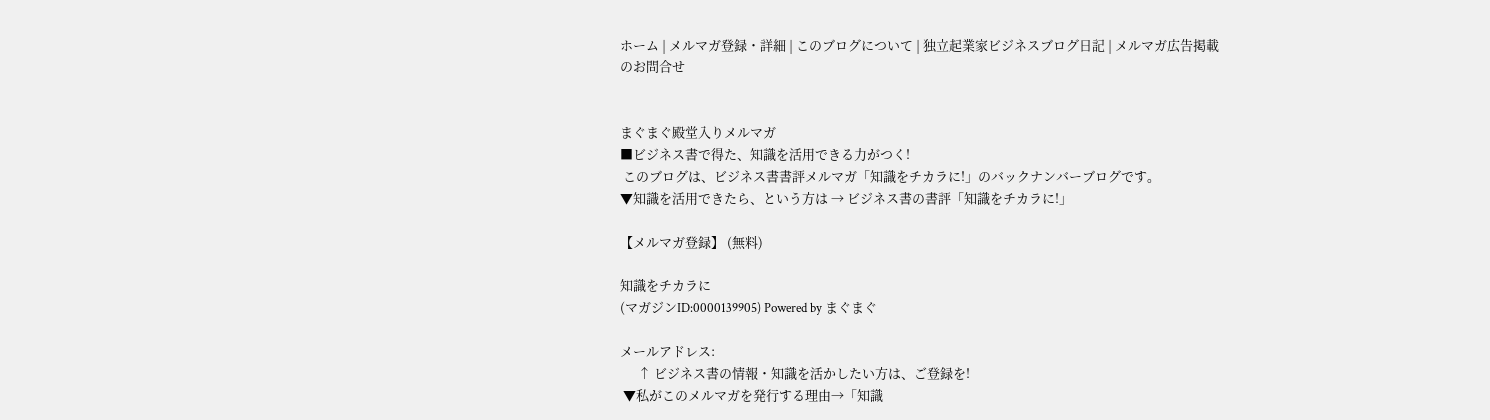ホーム | メルマガ登録・詳細 | このブログについて | 独立起業家ビジネスブログ日記 | メルマガ広告掲載のお問合せ


まぐまぐ殿堂入りメルマガ
■ビジネス書で得た、知識を活用できる力がつく!
 このブログは、ビジネス書書評メルマガ「知識をチカラに!」のバックナンバーブログです。
▼知識を活用できたら、という方は → ビジネス書の書評「知識をチカラに!」

【メルマガ登録】 (無料)

知識をチカラに
(マガジンID:0000139905) Powered by まぐまぐ

メールアドレス:
      ↑ ビジネス書の情報・知識を活かしたい方は、ご登録を!
 ▼私がこのメルマガを発行する理由→「知識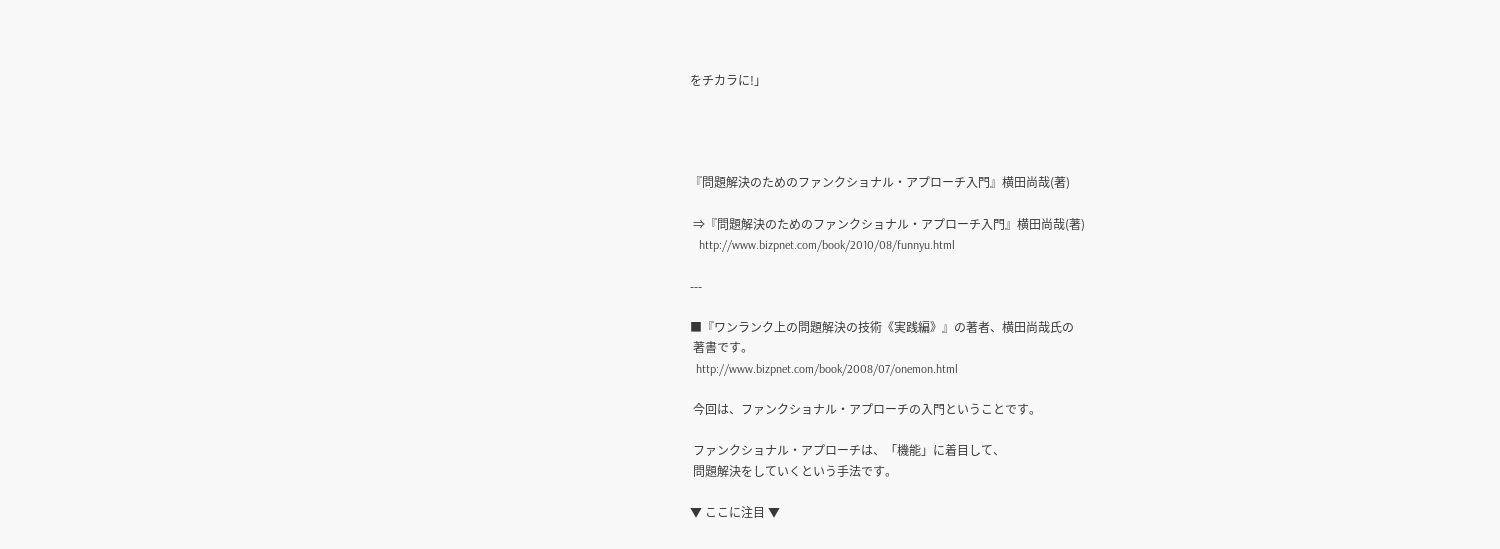をチカラに!」




『問題解決のためのファンクショナル・アプローチ入門』横田尚哉(著)

 ⇒『問題解決のためのファンクショナル・アプローチ入門』横田尚哉(著)
   http://www.bizpnet.com/book/2010/08/funnyu.html

---

■『ワンランク上の問題解決の技術《実践編》』の著者、横田尚哉氏の
 著書です。
  http://www.bizpnet.com/book/2008/07/onemon.html

 今回は、ファンクショナル・アプローチの入門ということです。

 ファンクショナル・アプローチは、「機能」に着目して、
 問題解決をしていくという手法です。

▼ ここに注目 ▼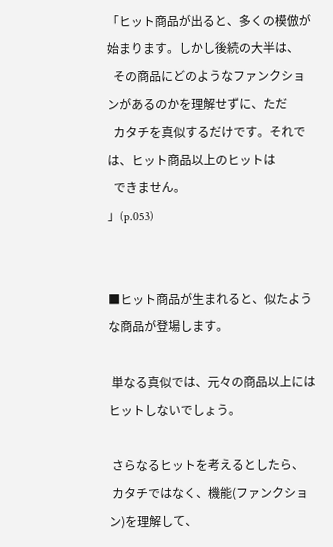「ヒット商品が出ると、多くの模倣が始まります。しかし後続の大半は、
  その商品にどのようなファンクションがあるのかを理解せずに、ただ
  カタチを真似するだけです。それでは、ヒット商品以上のヒットは
  できません。
」(p.053)


■ヒット商品が生まれると、似たような商品が登場します。

 単なる真似では、元々の商品以上にはヒットしないでしょう。

 さらなるヒットを考えるとしたら、
 カタチではなく、機能(ファンクション)を理解して、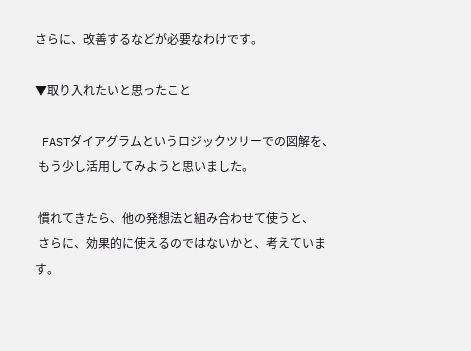さらに、改善するなどが必要なわけです。

▼取り入れたいと思ったこと

 FASTダイアグラムというロジックツリーでの図解を、
 もう少し活用してみようと思いました。

 慣れてきたら、他の発想法と組み合わせて使うと、
 さらに、効果的に使えるのではないかと、考えています。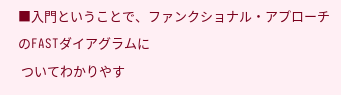■入門ということで、ファンクショナル・アプローチのFASTダイアグラムに
 ついてわかりやす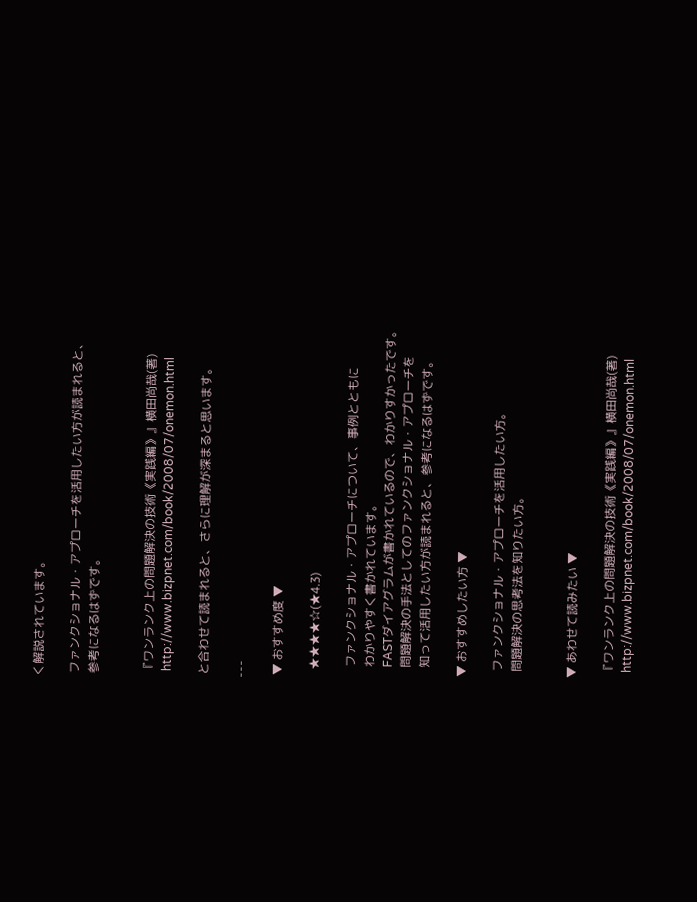く解説されています。

 ファンクショナル・アプローチを活用したい方が読まれると、
 参考になるはずです。


 『ワンランク上の問題解決の技術《実践編》』横田尚哉(著)
  http://www.bizpnet.com/book/2008/07/onemon.html

 と合わせて読まれると、さらに理解が深まると思います。

---

 ▼ おすすめ度 ▼

   ★★★★☆(★4.3)

    ファンクショナル・アプローチについて、事例とともに
    わかりやすく書かれています。
    FASTダイアグラムが書かれているので、わかりすかったです。
    問題解決の手法としてのファンクショナル・アプローチを
    知って活用したい方が読まれると、参考になるはずです。

 ▼ おすすめしたい方 ▼

   ファンクショナル・アプローチを活用したい方。
   問題解決の思考法を知りたい方。


 ▼ あわせて読みたい ▼

  『ワンランク上の問題解決の技術《実践編》』横田尚哉(著)
   http://www.bizpnet.com/book/2008/07/onemon.html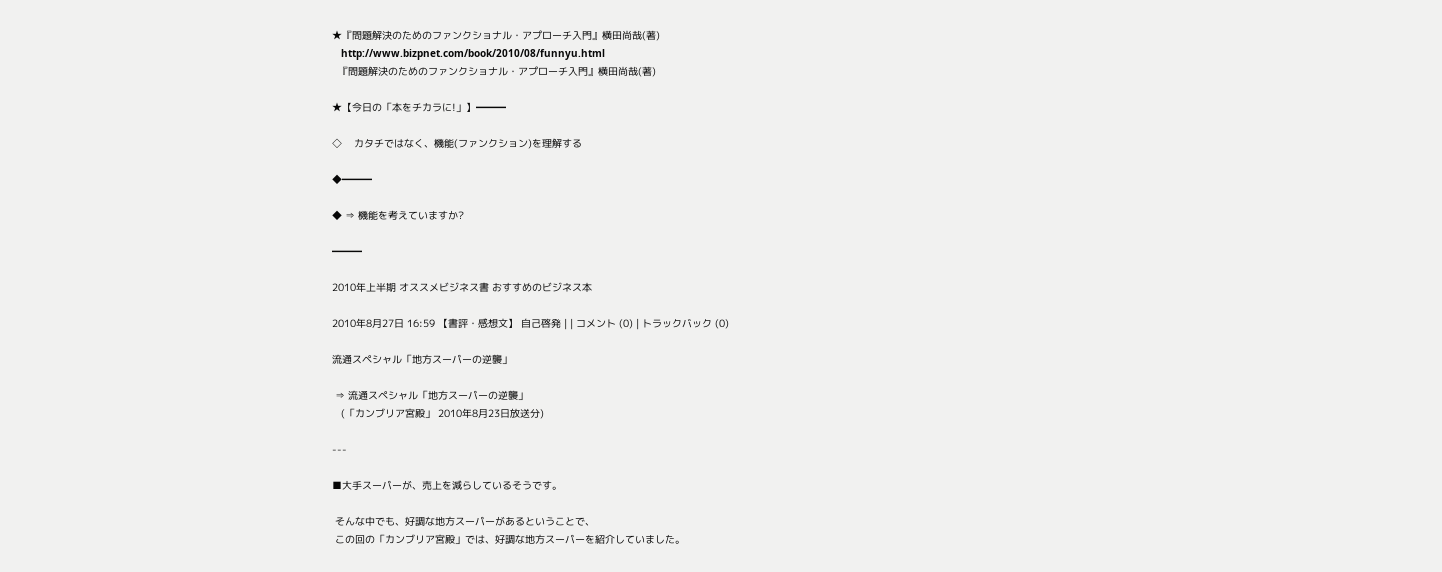★『問題解決のためのファンクショナル・アプローチ入門』横田尚哉(著)
   http://www.bizpnet.com/book/2010/08/funnyu.html
  『問題解決のためのファンクショナル・アプローチ入門』横田尚哉(著)

★【今日の「本をチカラに!」】━━━

◇    カタチではなく、機能(ファンクション)を理解する

◆━━━

◆ ⇒ 機能を考えていますか?

━━━

2010年上半期 オススメビジネス書 おすすめのビジネス本

2010年8月27日 16:59 【書評・感想文】 自己啓発 | | コメント (0) | トラックバック (0)

流通スペシャル「地方スーパーの逆襲」

 ⇒ 流通スペシャル「地方スーパーの逆襲」
   (「カンブリア宮殿」 2010年8月23日放送分)

---

■大手スーパーが、売上を減らしているそうです。

 そんな中でも、好調な地方スーパーがあるということで、
 この回の「カンブリア宮殿」では、好調な地方スーパーを紹介していました。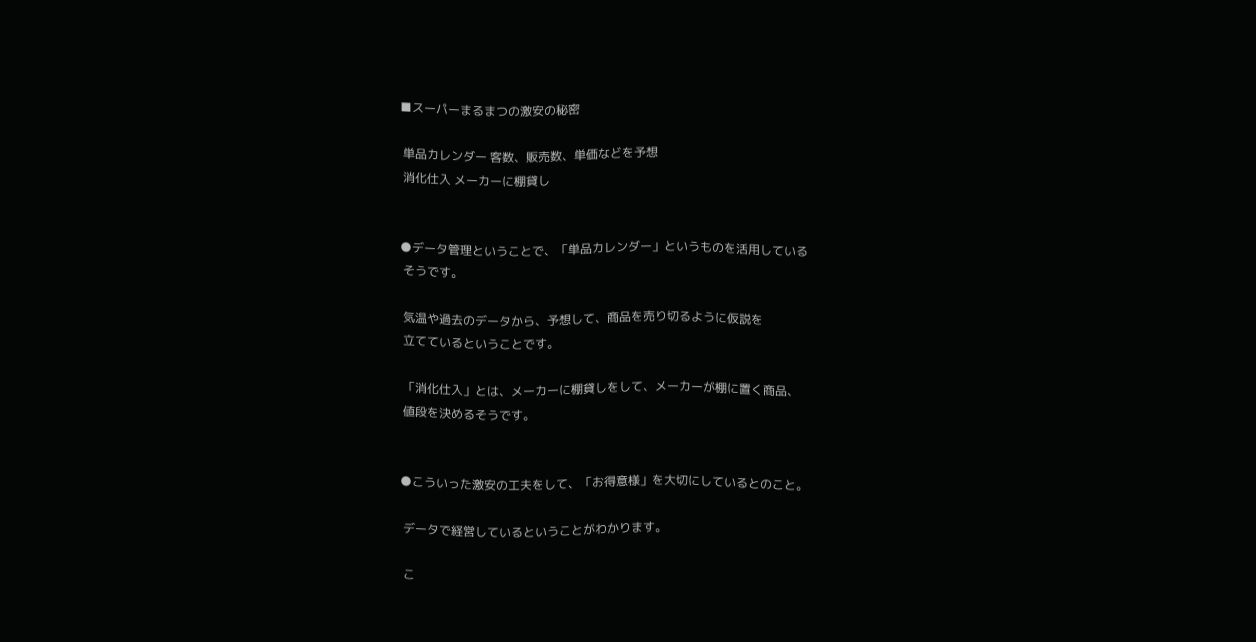■スーパーまるまつの激安の秘密

 単品カレンダー 客数、販売数、単価などを予想
 消化仕入 メーカーに棚貸し


●データ管理ということで、「単品カレンダー」というものを活用している
 そうです。

 気温や過去のデータから、予想して、商品を売り切るように仮説を
 立てているということです。

 「消化仕入」とは、メーカーに棚貸しをして、メーカーが棚に置く商品、
 値段を決めるそうです。


●こういった激安の工夫をして、「お得意様」を大切にしているとのこと。

 データで経営しているということがわかります。

 こ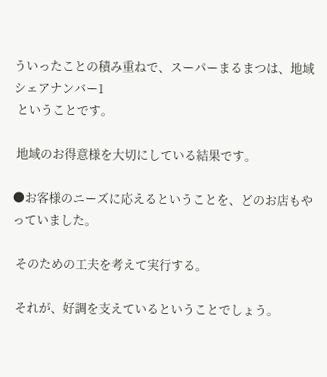ういったことの積み重ねで、スーパーまるまつは、地域シェアナンバー1
 ということです。

 地域のお得意様を大切にしている結果です。

●お客様のニーズに応えるということを、どのお店もやっていました。

 そのための工夫を考えて実行する。

 それが、好調を支えているということでしょう。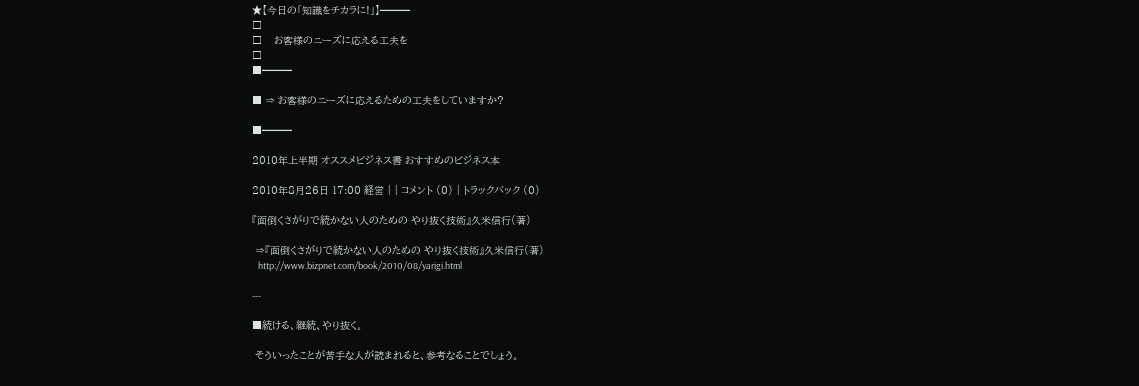★【今日の「知識をチカラに!」】━━━
□
□    お客様のニーズに応える工夫を
□
■━━━

■ ⇒ お客様のニーズに応えるための工夫をしていますか?

■━━━

2010年上半期 オススメビジネス書 おすすめのビジネス本

2010年8月26日 17:00 経営 | | コメント (0) | トラックバック (0)

『面倒くさがりで続かない人のための やり抜く技術』久米信行(著)

 ⇒『面倒くさがりで続かない人のための やり抜く技術』久米信行(著)
   http://www.bizpnet.com/book/2010/08/yarigi.html

---

■続ける、継続、やり抜く。

 そういったことが苦手な人が読まれると、参考なることでしょう。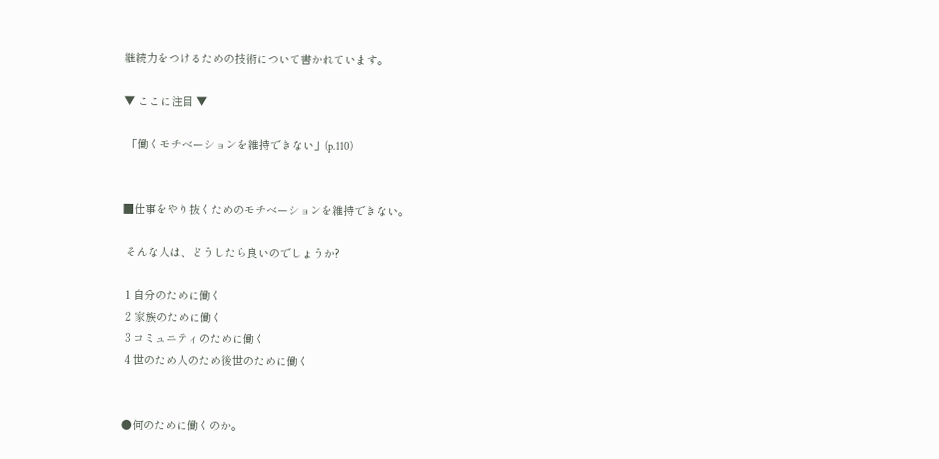継続力をつけるための技術について書かれています。

▼ ここに注目 ▼

 「働くモチベーションを維持できない」(p.110)


■仕事をやり抜くためのモチベーションを維持できない。

 そんな人は、どうしたら良いのでしょうか?

 1 自分のために働く
 2 家族のために働く
 3 コミュニティのために働く
 4 世のため人のため後世のために働く


●何のために働くのか。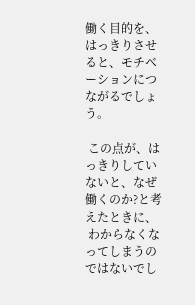働く目的を、はっきりさせると、モチベーションにつながるでしょう。

 この点が、はっきりしていないと、なぜ働くのか?と考えたときに、
 わからなくなってしまうのではないでし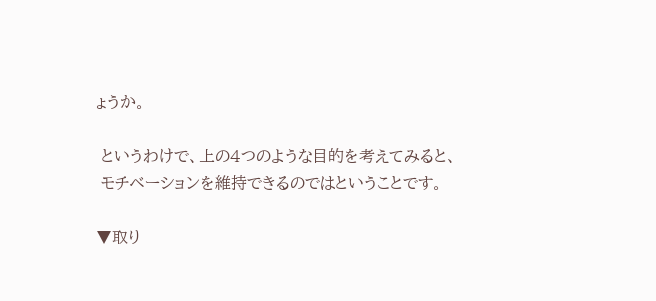ょうか。

 というわけで、上の4つのような目的を考えてみると、
 モチベーションを維持できるのではということです。

▼取り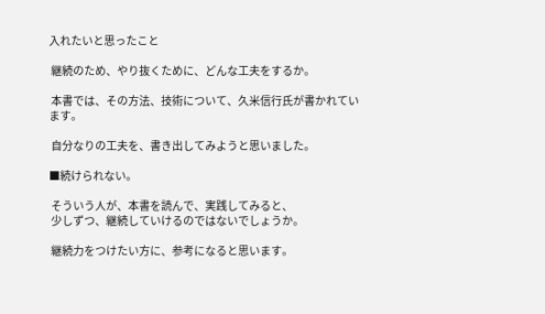入れたいと思ったこと

 継続のため、やり抜くために、どんな工夫をするか。

 本書では、その方法、技術について、久米信行氏が書かれています。

 自分なりの工夫を、書き出してみようと思いました。

■続けられない。

 そういう人が、本書を読んで、実践してみると、
 少しずつ、継続していけるのではないでしょうか。

 継続力をつけたい方に、参考になると思います。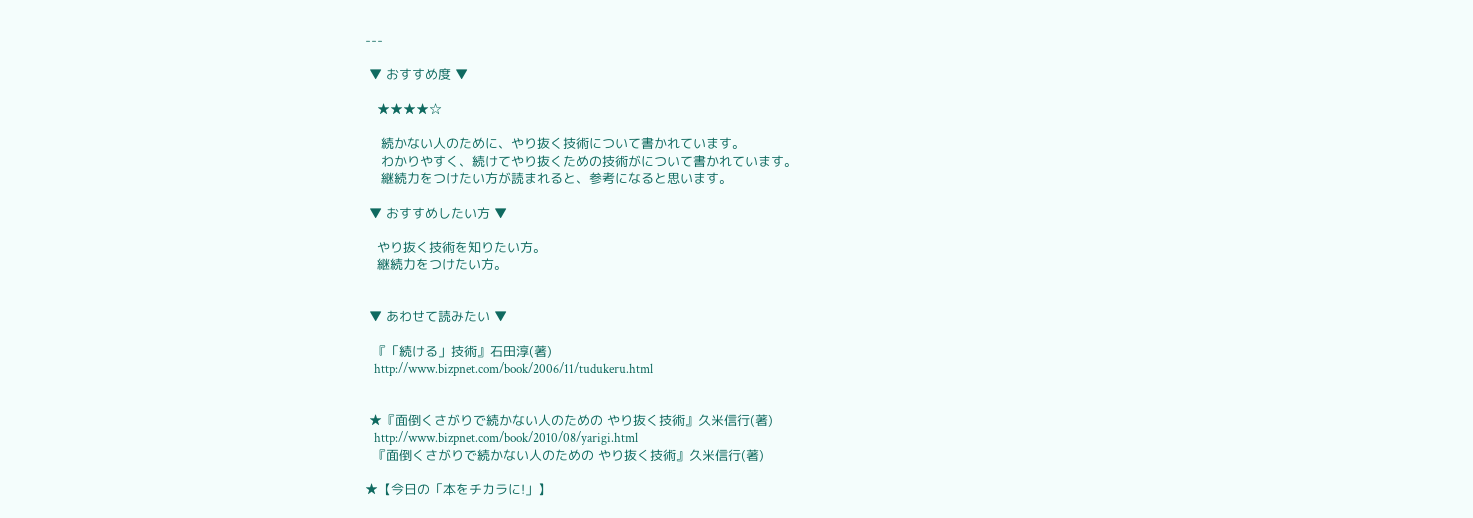---

 ▼ おすすめ度 ▼

   ★★★★☆

    続かない人のために、やり抜く技術について書かれています。
    わかりやすく、続けてやり抜くための技術がについて書かれています。
    継続力をつけたい方が読まれると、参考になると思います。

 ▼ おすすめしたい方 ▼

   やり抜く技術を知りたい方。
   継続力をつけたい方。


 ▼ あわせて読みたい ▼

  『「続ける」技術』石田淳(著)
   http://www.bizpnet.com/book/2006/11/tudukeru.html


 ★『面倒くさがりで続かない人のための やり抜く技術』久米信行(著)
   http://www.bizpnet.com/book/2010/08/yarigi.html
  『面倒くさがりで続かない人のための やり抜く技術』久米信行(著)

★【今日の「本をチカラに!」】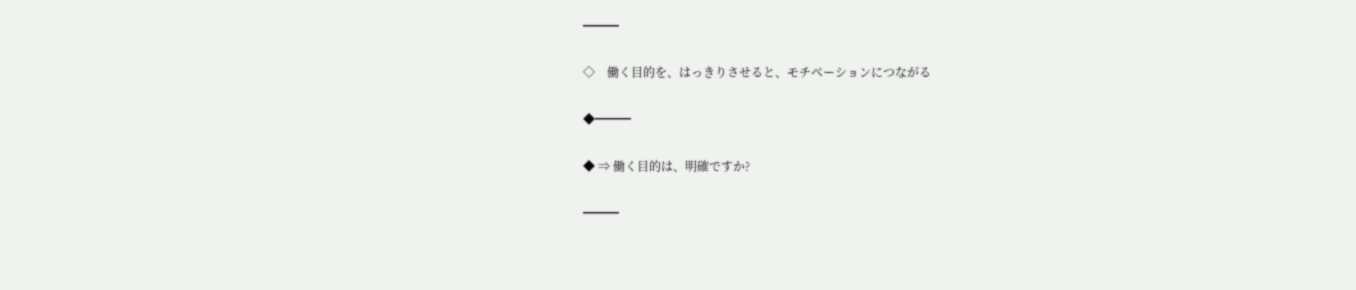━━━

◇    働く目的を、はっきりさせると、モチベーションにつながる

◆━━━

◆ ⇒ 働く目的は、明確ですか?

━━━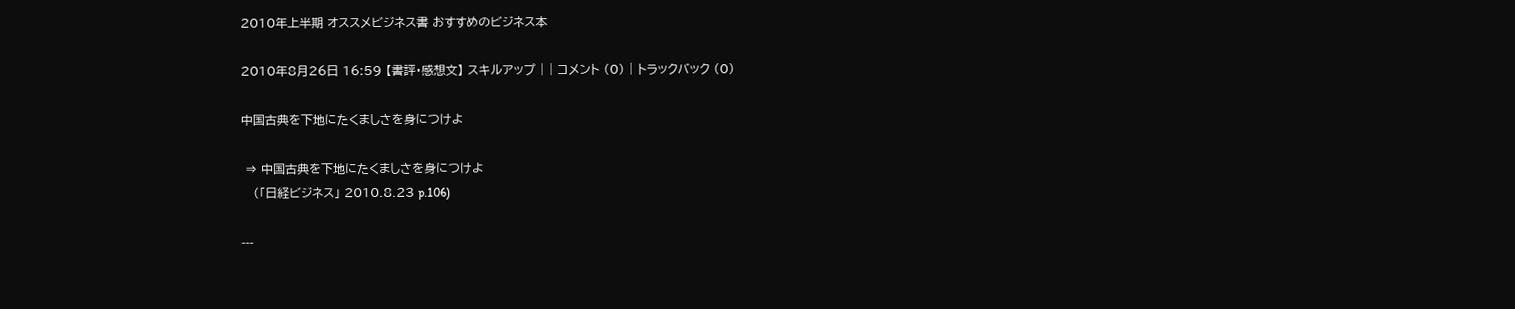2010年上半期 オススメビジネス書 おすすめのビジネス本

2010年8月26日 16:59 【書評・感想文】 スキルアップ | | コメント (0) | トラックバック (0)

中国古典を下地にたくましさを身につけよ

 ⇒ 中国古典を下地にたくましさを身につけよ
   (「日経ビジネス」 2010.8.23 p.106)

---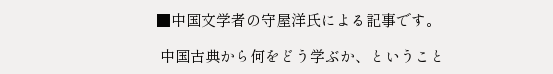■中国文学者の守屋洋氏による記事です。

 中国古典から何をどう学ぶか、ということ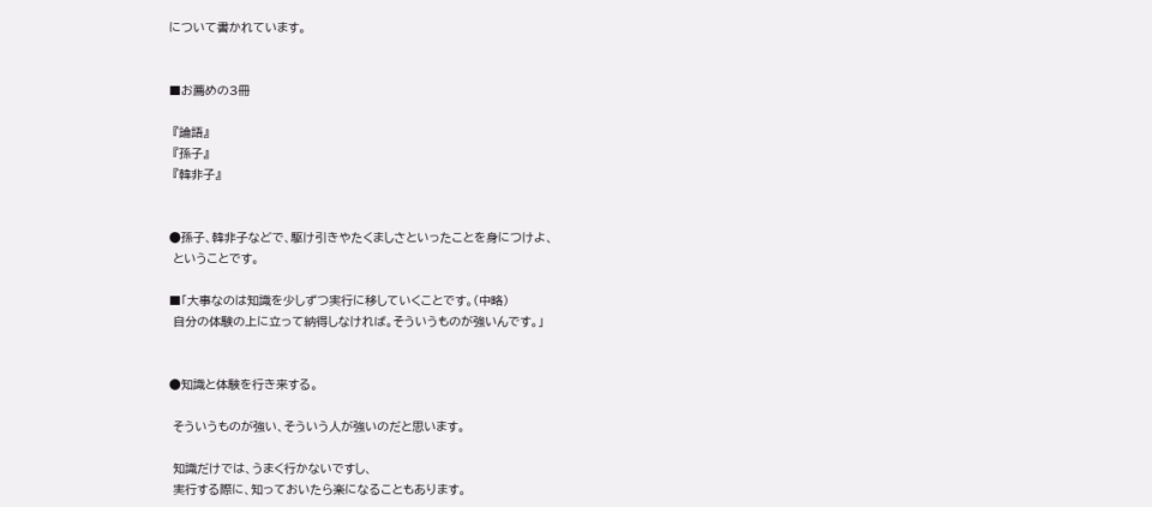について書かれています。


■お薦めの3冊

 『論語』
 『孫子』
 『韓非子』


●孫子、韓非子などで、駆け引きやたくましさといったことを身につけよ、
 ということです。

■「大事なのは知識を少しずつ実行に移していくことです。(中略)
 自分の体験の上に立って納得しなければ。そういうものが強いんです。」


●知識と体験を行き来する。

 そういうものが強い、そういう人が強いのだと思います。

 知識だけでは、うまく行かないですし、
 実行する際に、知っておいたら楽になることもあります。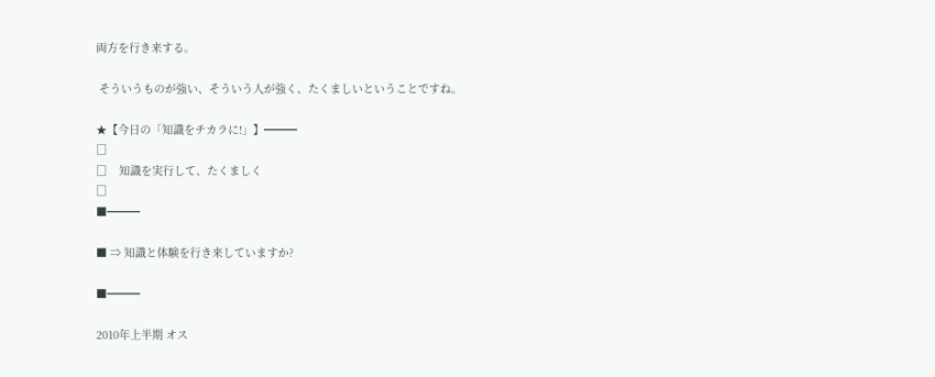両方を行き来する。

 そういうものが強い、そういう人が強く、たくましいということですね。

★【今日の「知識をチカラに!」】━━━
□
□    知識を実行して、たくましく
□
■━━━

■ ⇒ 知識と体験を行き来していますか?

■━━━

2010年上半期 オス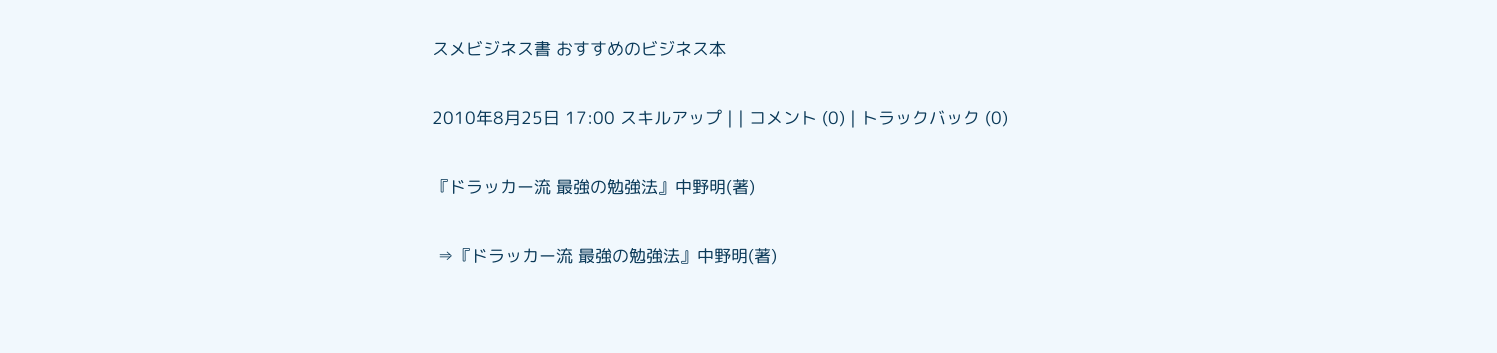スメビジネス書 おすすめのビジネス本

2010年8月25日 17:00 スキルアップ | | コメント (0) | トラックバック (0)

『ドラッカー流 最強の勉強法』中野明(著)

 ⇒『ドラッカー流 最強の勉強法』中野明(著)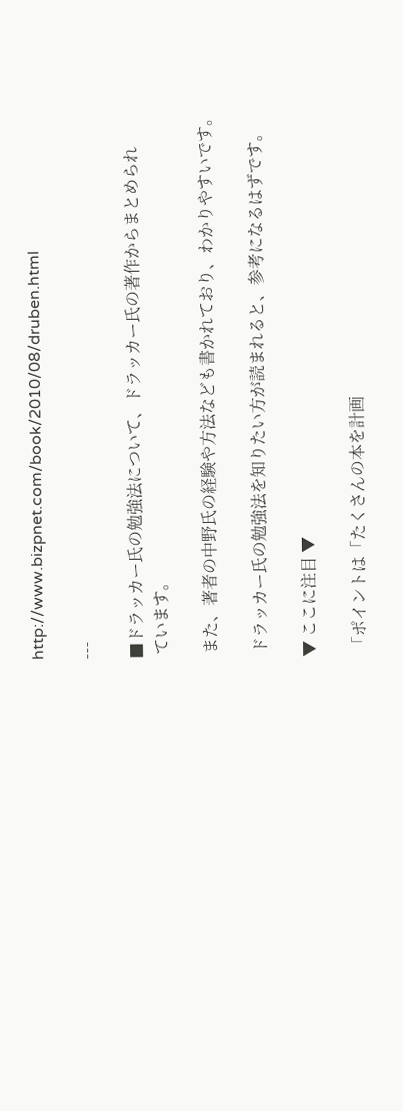http://www.bizpnet.com/book/2010/08/druben.html

---

■ドラッカー氏の勉強法について、ドラッカー氏の著作からまとめられ
 ています。

 また、著者の中野氏の経験や方法なども書かれており、わかりやすいです。

 ドラッカー氏の勉強法を知りたい方が読まれると、参考になるはずです。

▼ ここに注目 ▼

 「ポイントは「たくさんの本を計画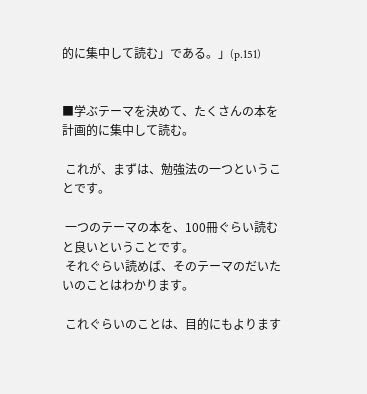的に集中して読む」である。」(p.151)


■学ぶテーマを決めて、たくさんの本を計画的に集中して読む。

 これが、まずは、勉強法の一つということです。

 一つのテーマの本を、100冊ぐらい読むと良いということです。
 それぐらい読めば、そのテーマのだいたいのことはわかります。

 これぐらいのことは、目的にもよります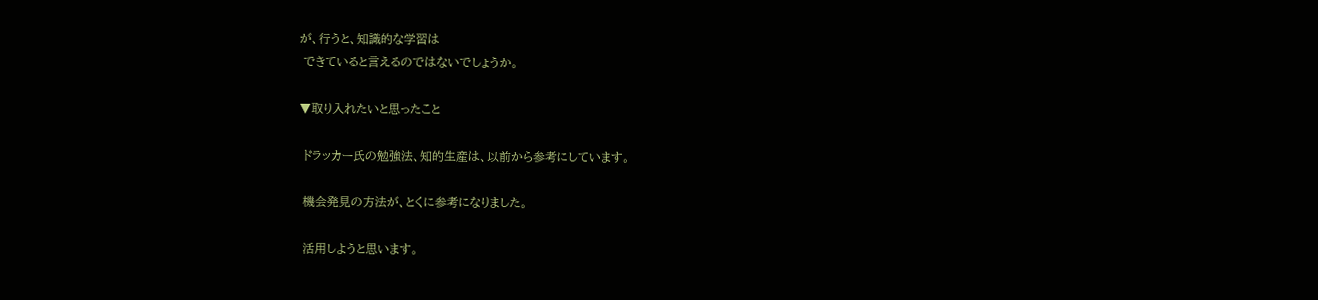が、行うと、知識的な学習は
 できていると言えるのではないでしょうか。

▼取り入れたいと思ったこと

 ドラッカー氏の勉強法、知的生産は、以前から参考にしています。

 機会発見の方法が、とくに参考になりました。

 活用しようと思います。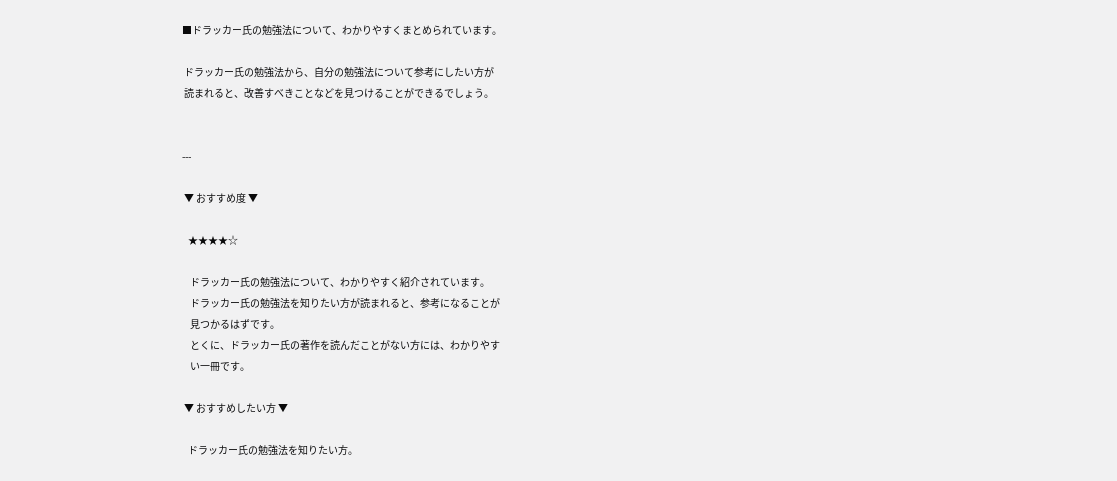■ドラッカー氏の勉強法について、わかりやすくまとめられています。

 ドラッカー氏の勉強法から、自分の勉強法について参考にしたい方が
 読まれると、改善すべきことなどを見つけることができるでしょう。


---

 ▼ おすすめ度 ▼

   ★★★★☆

    ドラッカー氏の勉強法について、わかりやすく紹介されています。
    ドラッカー氏の勉強法を知りたい方が読まれると、参考になることが
    見つかるはずです。
    とくに、ドラッカー氏の著作を読んだことがない方には、わかりやす
    い一冊です。

 ▼ おすすめしたい方 ▼

   ドラッカー氏の勉強法を知りたい方。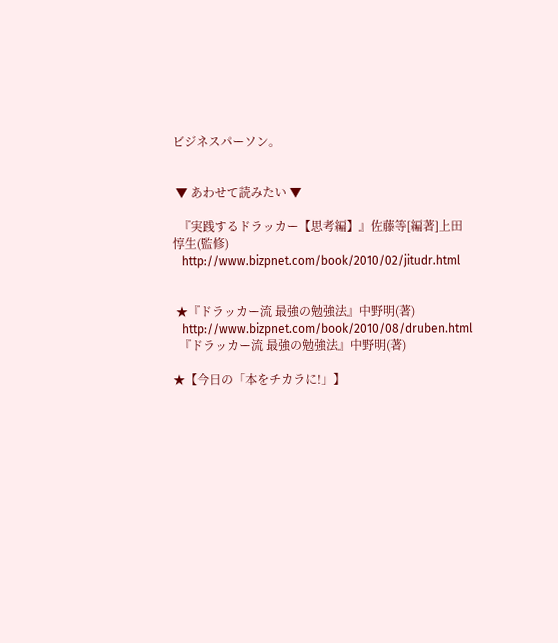ビジネスパーソン。


 ▼ あわせて読みたい ▼

  『実践するドラッカー【思考編】』佐藤等[編著]上田惇生(監修)
   http://www.bizpnet.com/book/2010/02/jitudr.html


 ★『ドラッカー流 最強の勉強法』中野明(著)
   http://www.bizpnet.com/book/2010/08/druben.html
  『ドラッカー流 最強の勉強法』中野明(著)

★【今日の「本をチカラに!」】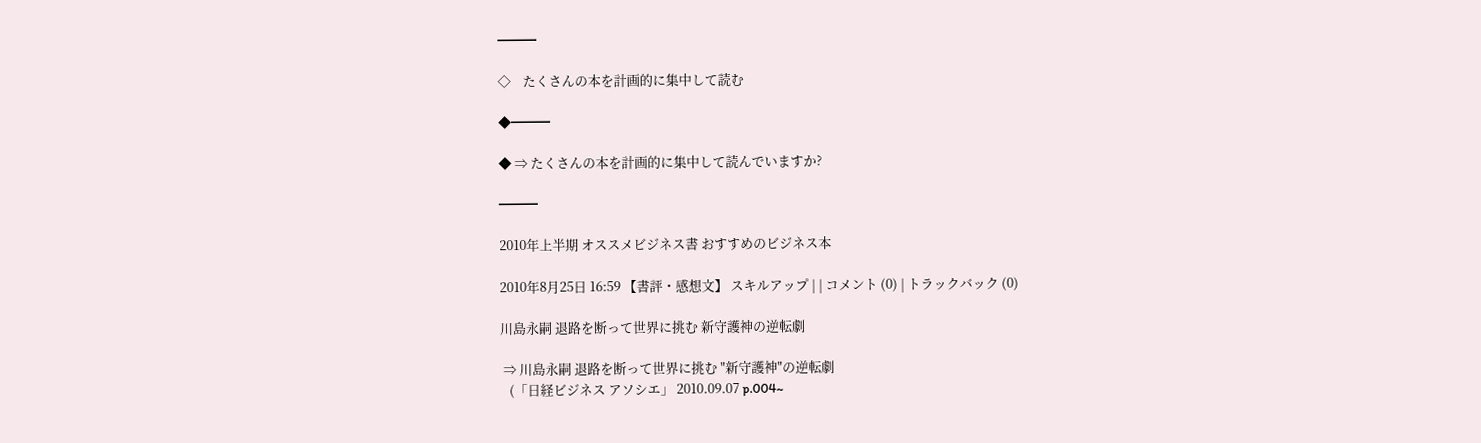━━━

◇    たくさんの本を計画的に集中して読む

◆━━━

◆ ⇒ たくさんの本を計画的に集中して読んでいますか?

━━━

2010年上半期 オススメビジネス書 おすすめのビジネス本

2010年8月25日 16:59 【書評・感想文】 スキルアップ | | コメント (0) | トラックバック (0)

川島永嗣 退路を断って世界に挑む 新守護神の逆転劇

 ⇒ 川島永嗣 退路を断って世界に挑む "新守護神"の逆転劇
   (「日経ビジネス アソシエ」 2010.09.07 p.004~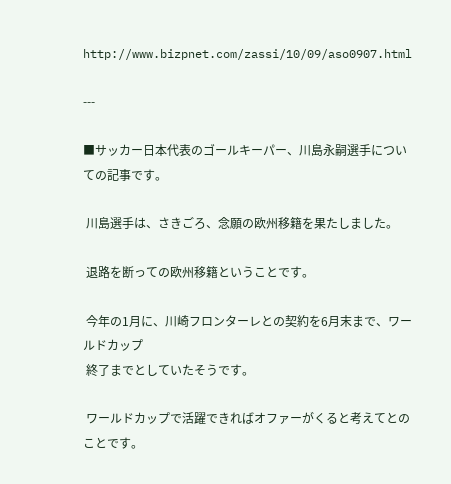http://www.bizpnet.com/zassi/10/09/aso0907.html

---

■サッカー日本代表のゴールキーパー、川島永嗣選手についての記事です。

 川島選手は、さきごろ、念願の欧州移籍を果たしました。

 退路を断っての欧州移籍ということです。

 今年の1月に、川崎フロンターレとの契約を6月末まで、ワールドカップ
 終了までとしていたそうです。

 ワールドカップで活躍できればオファーがくると考えてとのことです。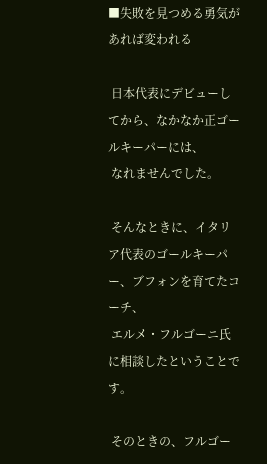■失敗を見つめる勇気があれば変われる

 日本代表にデビューしてから、なかなか正ゴールキーパーには、
 なれませんでした。

 そんなときに、イタリア代表のゴールキーパー、ブフォンを育てたコーチ、
 エルメ・フルゴーニ氏に相談したということです。

 そのときの、フルゴー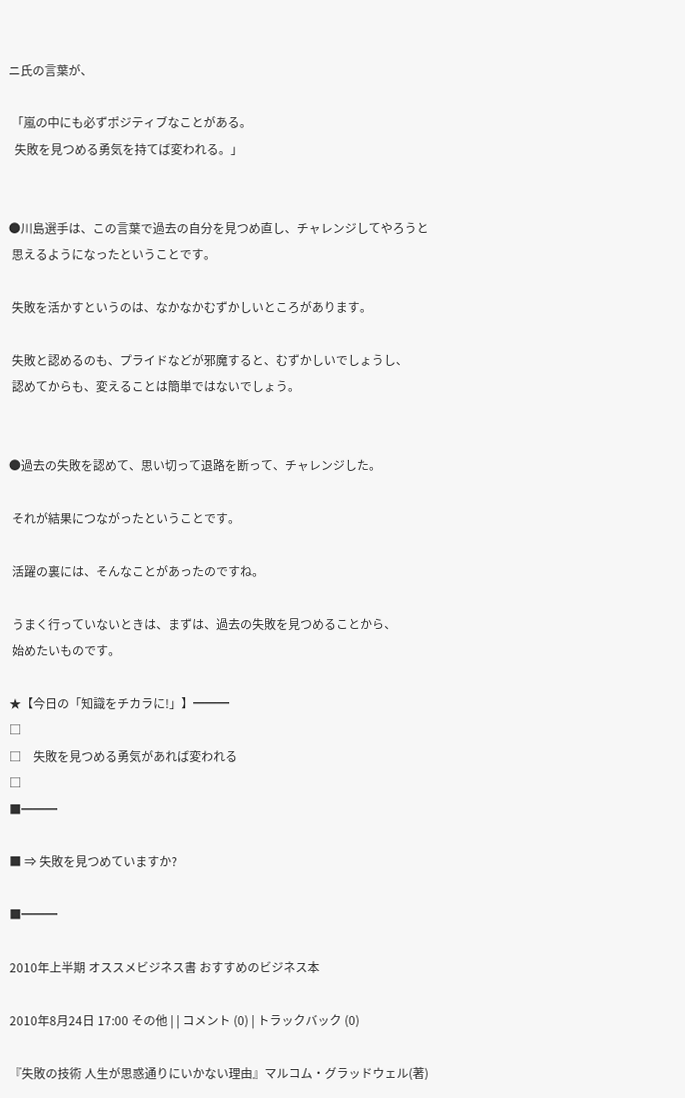ニ氏の言葉が、

 「嵐の中にも必ずポジティブなことがある。
  失敗を見つめる勇気を持てば変われる。」


●川島選手は、この言葉で過去の自分を見つめ直し、チャレンジしてやろうと
 思えるようになったということです。

 失敗を活かすというのは、なかなかむずかしいところがあります。

 失敗と認めるのも、プライドなどが邪魔すると、むずかしいでしょうし、
 認めてからも、変えることは簡単ではないでしょう。


●過去の失敗を認めて、思い切って退路を断って、チャレンジした。

 それが結果につながったということです。

 活躍の裏には、そんなことがあったのですね。

 うまく行っていないときは、まずは、過去の失敗を見つめることから、
 始めたいものです。

★【今日の「知識をチカラに!」】━━━
□
□    失敗を見つめる勇気があれば変われる
□
■━━━

■ ⇒ 失敗を見つめていますか?

■━━━

2010年上半期 オススメビジネス書 おすすめのビジネス本

2010年8月24日 17:00 その他 | | コメント (0) | トラックバック (0)

『失敗の技術 人生が思惑通りにいかない理由』マルコム・グラッドウェル(著)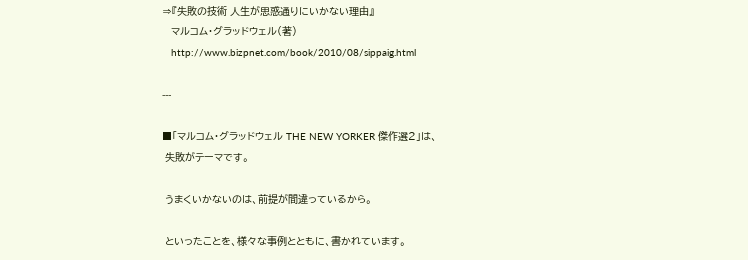⇒『失敗の技術 人生が思惑通りにいかない理由』
   マルコム・グラッドウェル(著)
   http://www.bizpnet.com/book/2010/08/sippaig.html

---

■「マルコム・グラッドウェル THE NEW YORKER 傑作選2」は、
 失敗がテーマです。

 うまくいかないのは、前提が間違っているから。

 といったことを、様々な事例とともに、書かれています。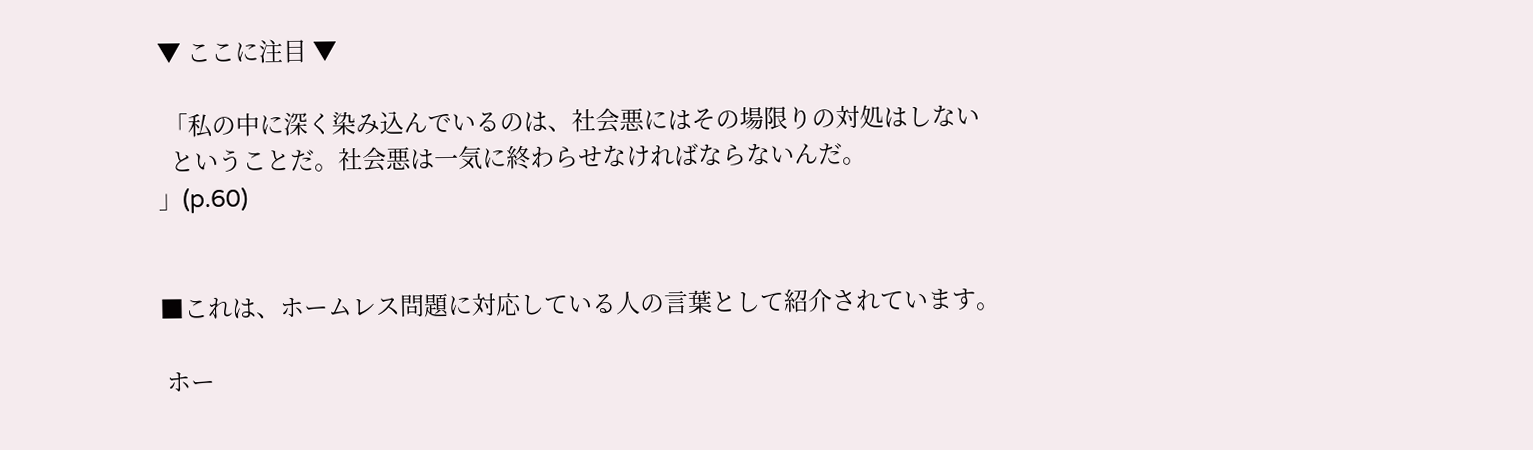▼ ここに注目 ▼

 「私の中に深く染み込んでいるのは、社会悪にはその場限りの対処はしない
  ということだ。社会悪は一気に終わらせなければならないんだ。
」(p.60)


■これは、ホームレス問題に対応している人の言葉として紹介されています。

 ホー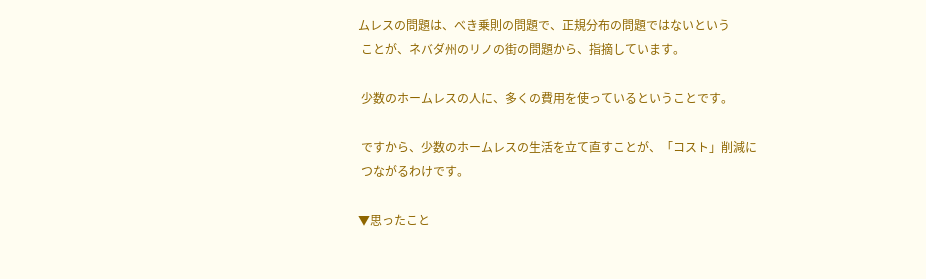ムレスの問題は、べき乗則の問題で、正規分布の問題ではないという
 ことが、ネバダ州のリノの街の問題から、指摘しています。

 少数のホームレスの人に、多くの費用を使っているということです。

 ですから、少数のホームレスの生活を立て直すことが、「コスト」削減に
 つながるわけです。

▼思ったこと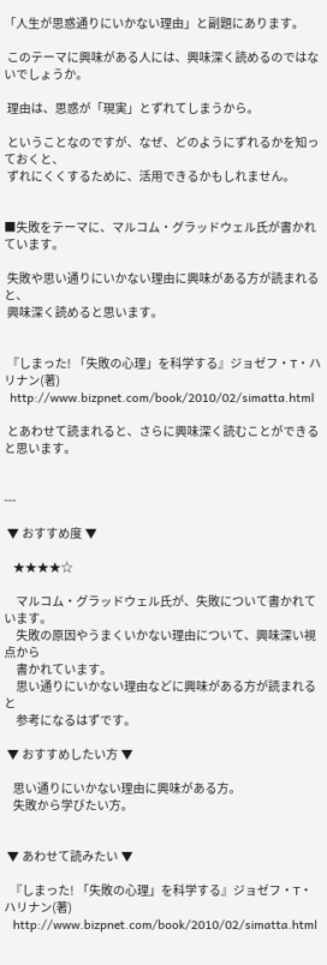「人生が思惑通りにいかない理由」と副題にあります。

 このテーマに興味がある人には、興味深く読めるのではないでしょうか。

 理由は、思惑が「現実」とずれてしまうから。

 ということなのですが、なぜ、どのようにずれるかを知っておくと、
 ずれにくくするために、活用できるかもしれません。


■失敗をテーマに、マルコム・グラッドウェル氏が書かれています。

 失敗や思い通りにいかない理由に興味がある方が読まれると、
 興味深く読めると思います。


 『しまった! 「失敗の心理」を科学する』ジョゼフ・T・ハリナン(著)
  http://www.bizpnet.com/book/2010/02/simatta.html

 とあわせて読まれると、さらに興味深く読むことができると思います。


---

 ▼ おすすめ度 ▼

   ★★★★☆

    マルコム・グラッドウェル氏が、失敗について書かれています。
    失敗の原因やうまくいかない理由について、興味深い視点から
    書かれています。
    思い通りにいかない理由などに興味がある方が読まれると
    参考になるはずです。

 ▼ おすすめしたい方 ▼

   思い通りにいかない理由に興味がある方。
   失敗から学びたい方。


 ▼ あわせて読みたい ▼

  『しまった! 「失敗の心理」を科学する』ジョゼフ・T・ハリナン(著)
   http://www.bizpnet.com/book/2010/02/simatta.html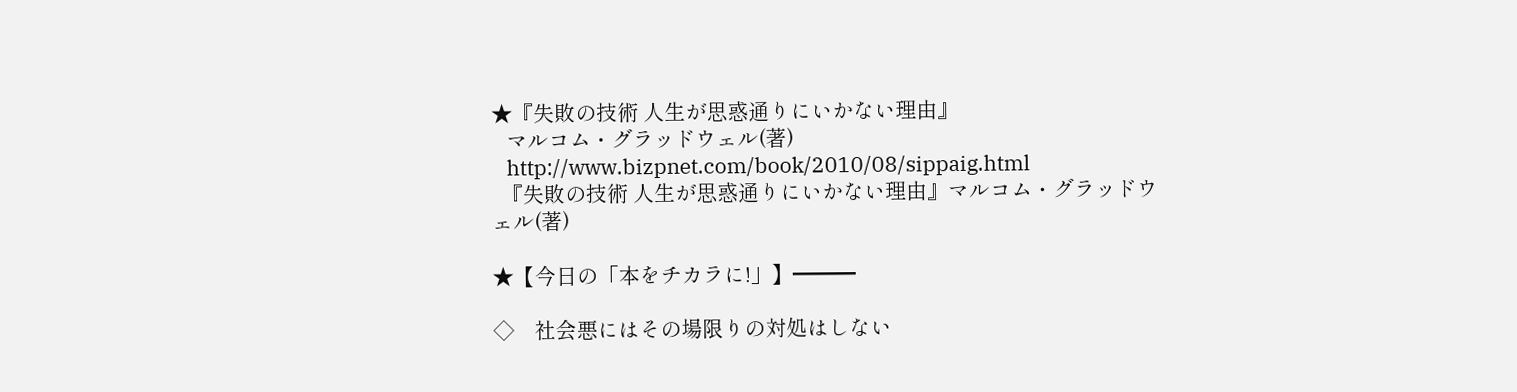★『失敗の技術 人生が思惑通りにいかない理由』
   マルコム・グラッドウェル(著)
   http://www.bizpnet.com/book/2010/08/sippaig.html
  『失敗の技術 人生が思惑通りにいかない理由』マルコム・グラッドウェル(著)

★【今日の「本をチカラに!」】━━━

◇    社会悪にはその場限りの対処はしない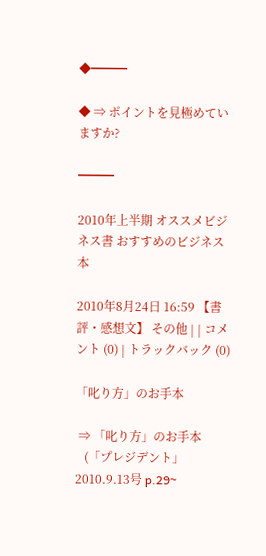◆━━━

◆ ⇒ ポイントを見極めていますか?

━━━

2010年上半期 オススメビジネス書 おすすめのビジネス本

2010年8月24日 16:59 【書評・感想文】 その他 | | コメント (0) | トラックバック (0)

「叱り方」のお手本

 ⇒ 「叱り方」のお手本
   (「プレジデント」 2010.9.13号 p.29~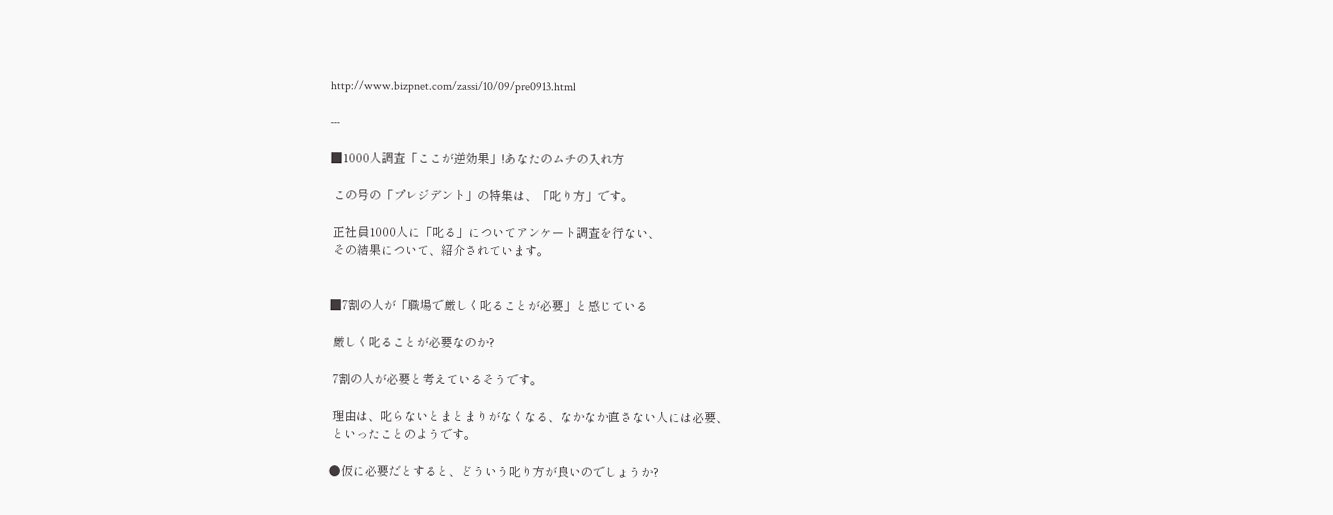http://www.bizpnet.com/zassi/10/09/pre0913.html

---

■1000人調査「ここが逆効果」!あなたのムチの入れ方

 この号の「プレジデント」の特集は、「叱り方」です。

 正社員1000人に「叱る」についてアンケート調査を行ない、
 その結果について、紹介されています。


■7割の人が「職場で厳しく叱ることが必要」と感じている

 厳しく叱ることが必要なのか?

 7割の人が必要と考えているそうです。

 理由は、叱らないとまとまりがなくなる、なかなか直さない人には必要、
 といったことのようです。

●仮に必要だとすると、どういう叱り方が良いのでしょうか?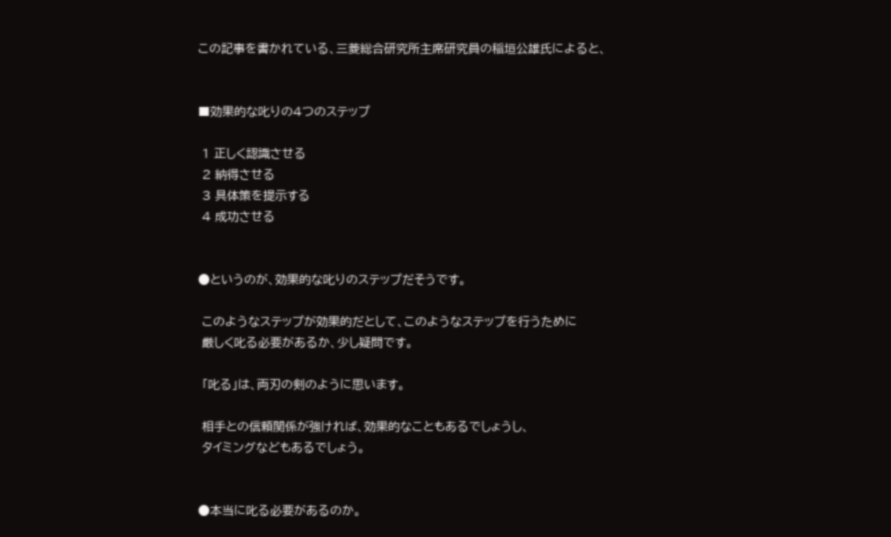この記事を書かれている、三菱総合研究所主席研究員の稲垣公雄氏によると、


■効果的な叱りの4つのステップ

 1 正しく認識させる
 2 納得させる
 3 具体策を提示する
 4 成功させる


●というのが、効果的な叱りのステップだそうです。

 このようなステップが効果的だとして、このようなステップを行うために
 厳しく叱る必要があるか、少し疑問です。

 「叱る」は、両刃の剣のように思います。

 相手との信頼関係が強ければ、効果的なこともあるでしょうし、
 タイミングなどもあるでしょう。


●本当に叱る必要があるのか。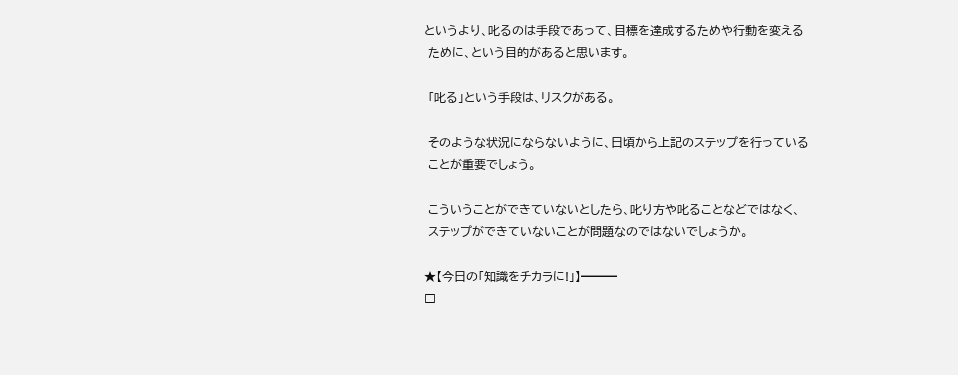というより、叱るのは手段であって、目標を達成するためや行動を変える
 ために、という目的があると思います。

 「叱る」という手段は、リスクがある。

 そのような状況にならないように、日頃から上記のステップを行っている
 ことが重要でしょう。

 こういうことができていないとしたら、叱り方や叱ることなどではなく、
 ステップができていないことが問題なのではないでしょうか。

★【今日の「知識をチカラに!」】━━━
□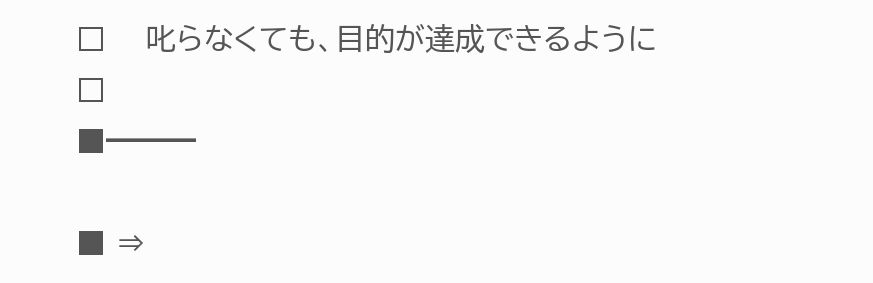□    叱らなくても、目的が達成できるように
□
■━━━

■ ⇒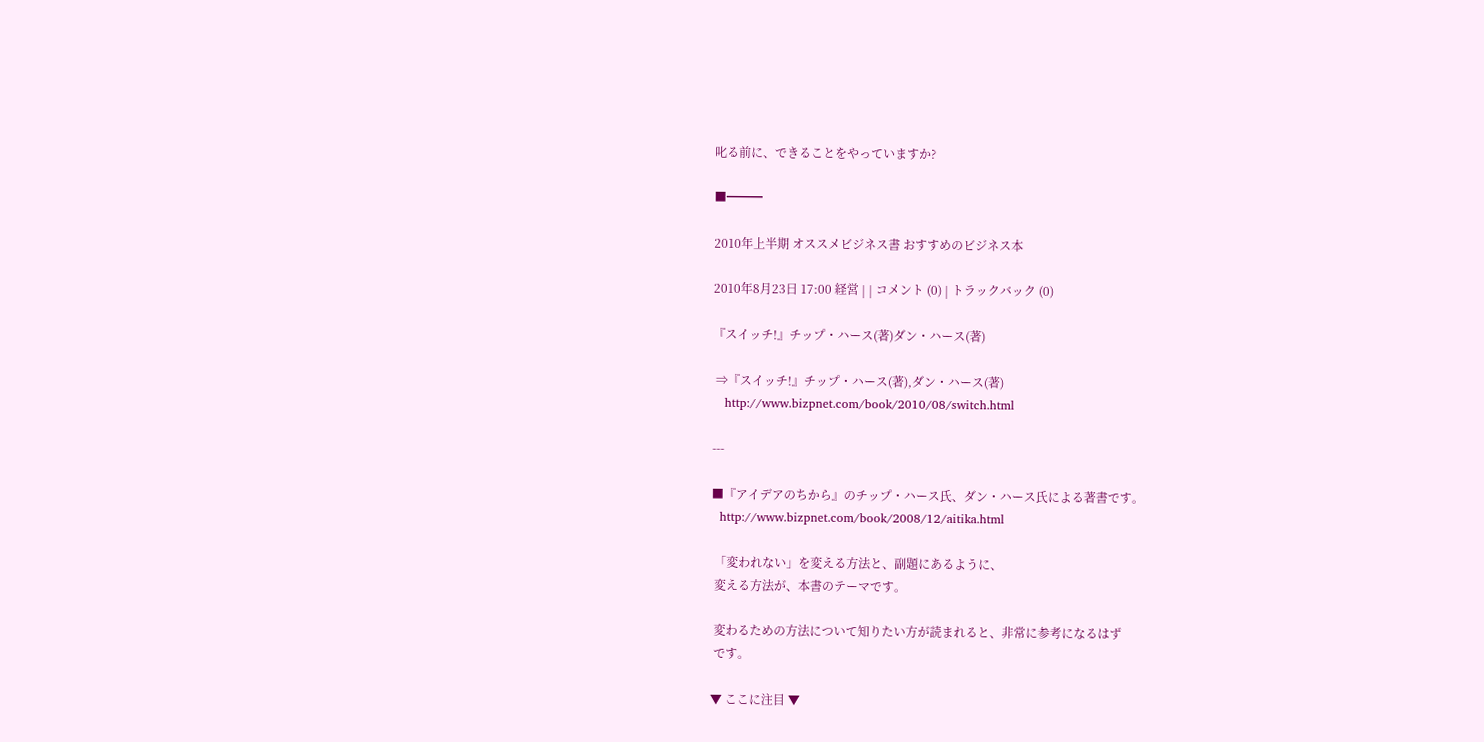叱る前に、できることをやっていますか?

■━━━

2010年上半期 オススメビジネス書 おすすめのビジネス本

2010年8月23日 17:00 経営 | | コメント (0) | トラックバック (0)

『スイッチ!』チップ・ハース(著)ダン・ハース(著)

 ⇒『スイッチ!』チップ・ハース(著),ダン・ハース(著)
   http://www.bizpnet.com/book/2010/08/switch.html

---

■『アイデアのちから』のチップ・ハース氏、ダン・ハース氏による著書です。
  http://www.bizpnet.com/book/2008/12/aitika.html

 「変われない」を変える方法と、副題にあるように、
 変える方法が、本書のテーマです。

 変わるための方法について知りたい方が読まれると、非常に参考になるはず
 です。

▼ ここに注目 ▼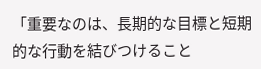「重要なのは、長期的な目標と短期的な行動を結びつけること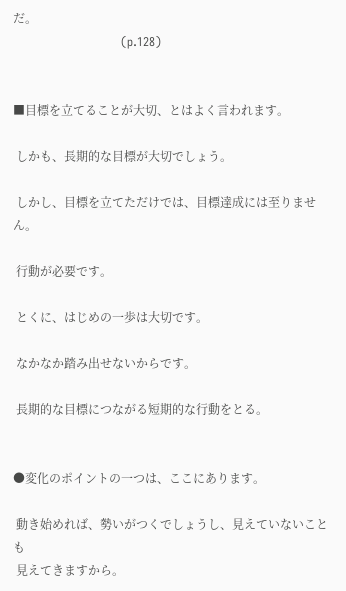だ。
                           (p.128)


■目標を立てることが大切、とはよく言われます。

 しかも、長期的な目標が大切でしょう。

 しかし、目標を立てただけでは、目標達成には至りません。

 行動が必要です。

 とくに、はじめの一歩は大切です。

 なかなか踏み出せないからです。

 長期的な目標につながる短期的な行動をとる。


●変化のポイントの一つは、ここにあります。

 動き始めれば、勢いがつくでしょうし、見えていないことも
 見えてきますから。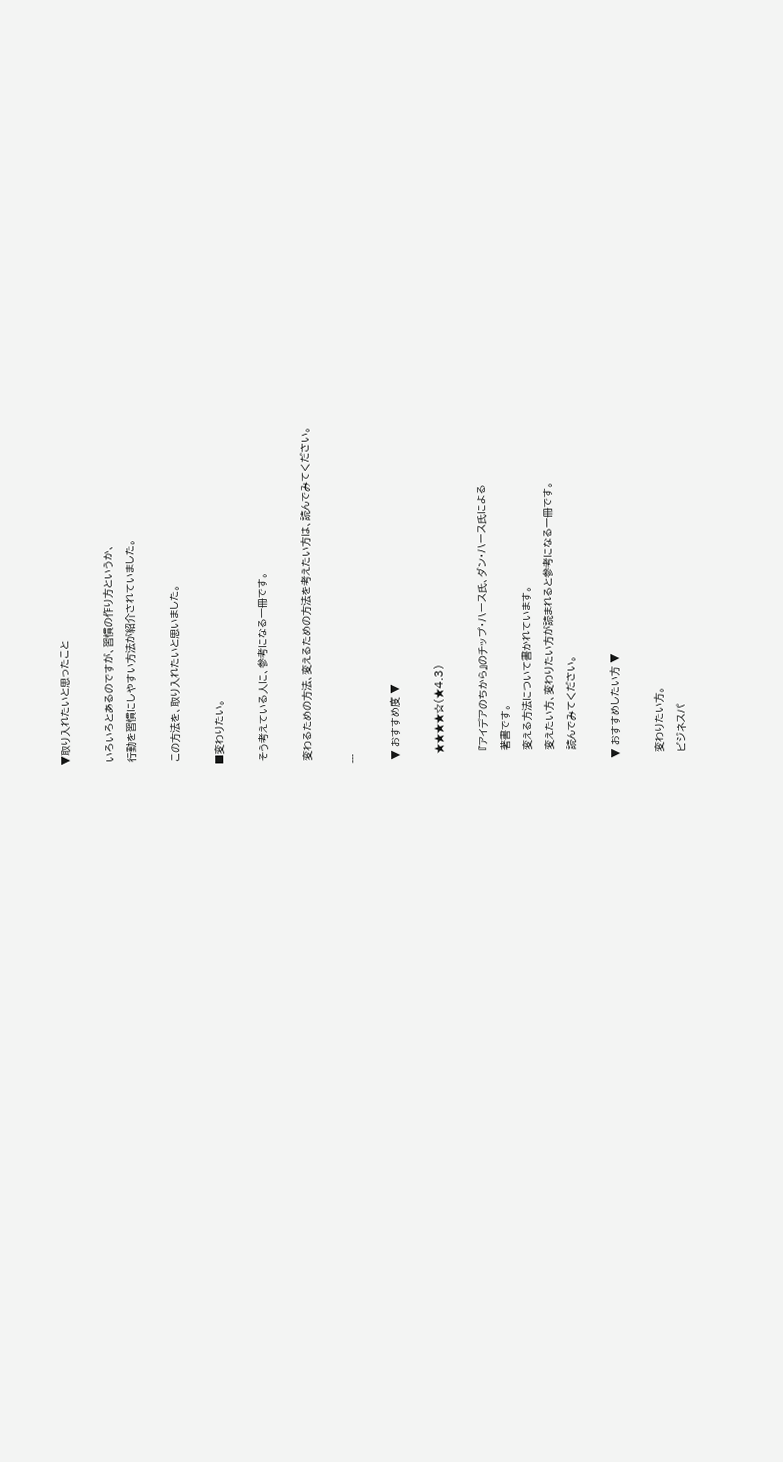▼取り入れたいと思ったこと

 いろいろとあるのですが、習慣の作り方というか、
 行動を習慣にしやすい方法が紹介されていました。

 この方法を、取り入れたいと思いました。

■変わりたい。

 そう考えている人に、参考になる一冊です。

 変わるための方法、変えるための方法を考えたい方は、読んでみてください。

---

 ▼ おすすめ度 ▼

   ★★★★☆(★4.3)

    『アイデアのちから』のチップ・ハース氏、ダン・ハース氏による
    著書です。
    変える方法について書かれています。
    変えたい方、変わりたい方が読まれると参考になる一冊です。
    読んでみてください。

 ▼ おすすめしたい方 ▼

   変わりたい方。
   ビジネスパ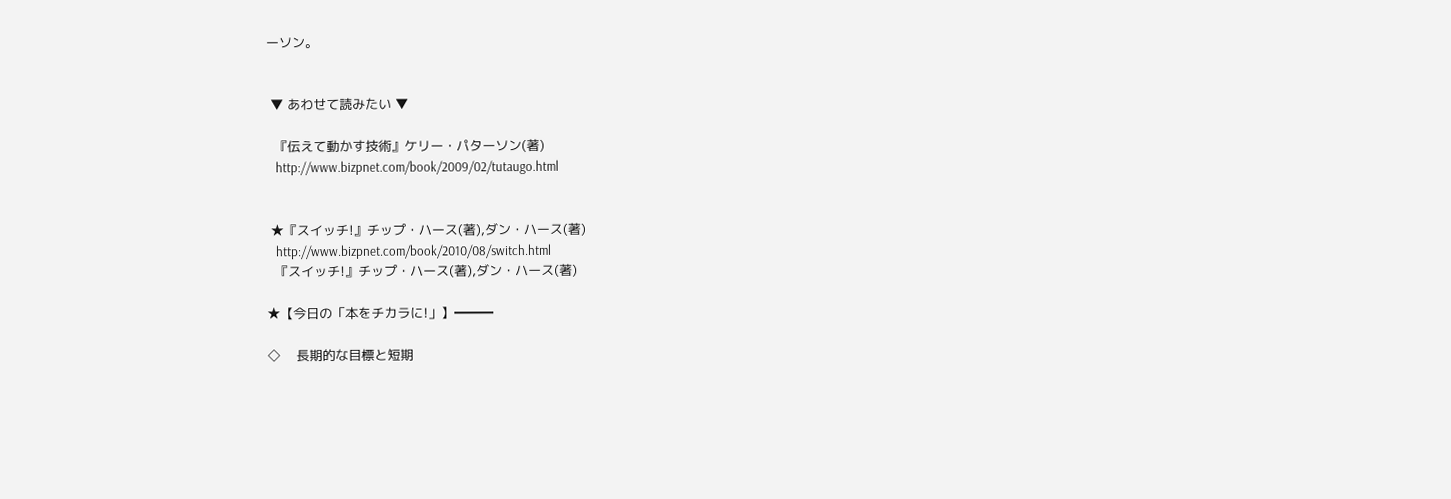ーソン。


 ▼ あわせて読みたい ▼

  『伝えて動かす技術』ケリー・パターソン(著)
   http://www.bizpnet.com/book/2009/02/tutaugo.html


 ★『スイッチ!』チップ・ハース(著),ダン・ハース(著)
   http://www.bizpnet.com/book/2010/08/switch.html
  『スイッチ!』チップ・ハース(著),ダン・ハース(著)

★【今日の「本をチカラに!」】━━━

◇    長期的な目標と短期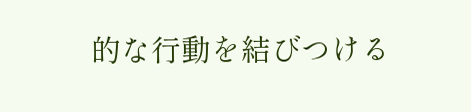的な行動を結びつける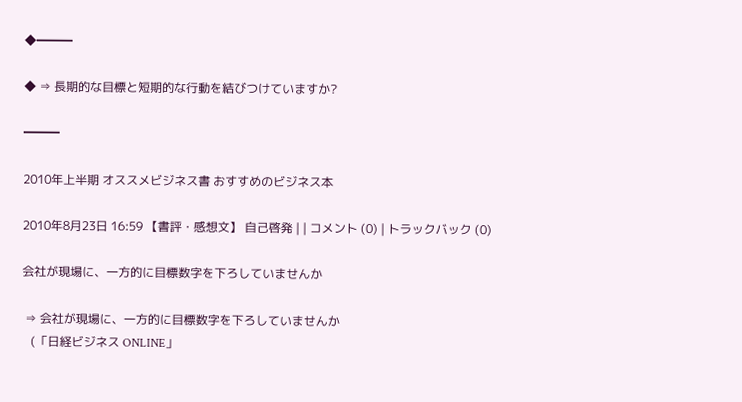◆━━━

◆ ⇒ 長期的な目標と短期的な行動を結びつけていますか?

━━━

2010年上半期 オススメビジネス書 おすすめのビジネス本

2010年8月23日 16:59 【書評・感想文】 自己啓発 | | コメント (0) | トラックバック (0)

会社が現場に、一方的に目標数字を下ろしていませんか

 ⇒ 会社が現場に、一方的に目標数字を下ろしていませんか
   (「日経ビジネス ONLINE」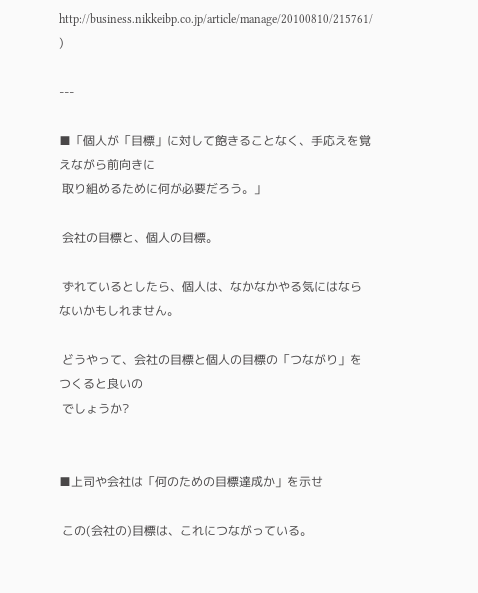http://business.nikkeibp.co.jp/article/manage/20100810/215761/ )

---

■「個人が「目標」に対して飽きることなく、手応えを覚えながら前向きに
 取り組めるために何が必要だろう。」

 会社の目標と、個人の目標。

 ずれているとしたら、個人は、なかなかやる気にはならないかもしれません。

 どうやって、会社の目標と個人の目標の「つながり」をつくると良いの
 でしょうか?


■上司や会社は「何のための目標達成か」を示せ

 この(会社の)目標は、これにつながっている。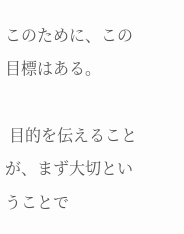このために、この目標はある。

 目的を伝えることが、まず大切ということで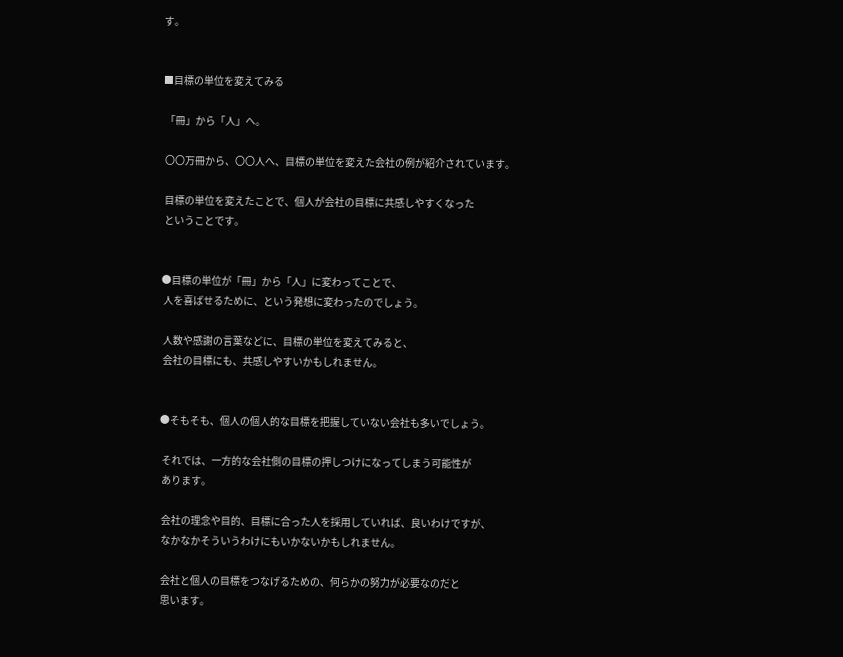す。


■目標の単位を変えてみる

 「冊」から「人」へ。

 〇〇万冊から、〇〇人へ、目標の単位を変えた会社の例が紹介されています。

 目標の単位を変えたことで、個人が会社の目標に共感しやすくなった
 ということです。


●目標の単位が「冊」から「人」に変わってことで、
 人を喜ばせるために、という発想に変わったのでしょう。

 人数や感謝の言葉などに、目標の単位を変えてみると、
 会社の目標にも、共感しやすいかもしれません。


●そもそも、個人の個人的な目標を把握していない会社も多いでしょう。

 それでは、一方的な会社側の目標の押しつけになってしまう可能性が
 あります。

 会社の理念や目的、目標に合った人を採用していれば、良いわけですが、
 なかなかそういうわけにもいかないかもしれません。

 会社と個人の目標をつなげるための、何らかの努力が必要なのだと
 思います。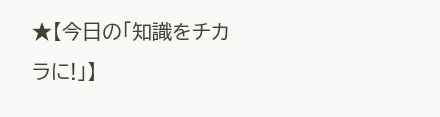★【今日の「知識をチカラに!」】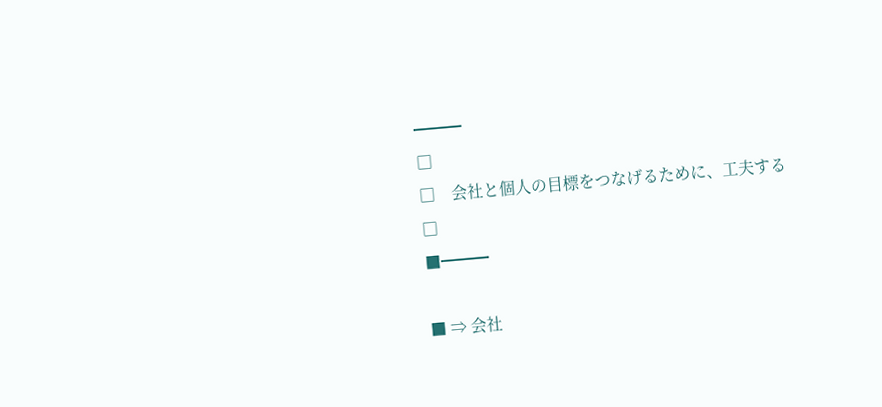━━━
□
□    会社と個人の目標をつなげるために、工夫する
□
■━━━

■ ⇒ 会社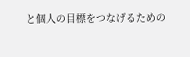と個人の目標をつなげるための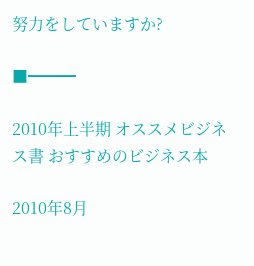努力をしていますか?

■━━━

2010年上半期 オススメビジネス書 おすすめのビジネス本

2010年8月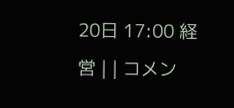20日 17:00 経営 | | コメン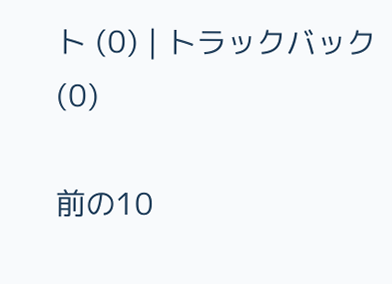ト (0) | トラックバック (0)

前の10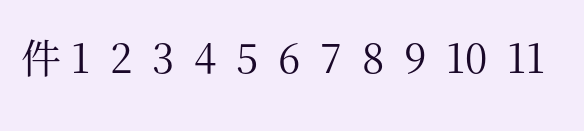件 1  2  3  4  5  6  7  8  9  10  11